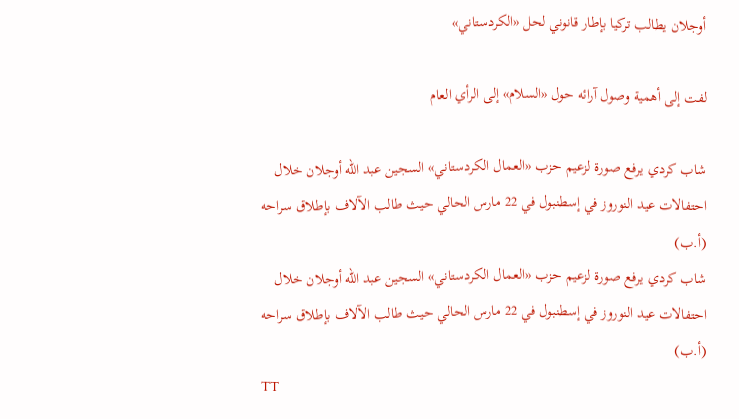أوجلان يطالب تركيا بإطار قانوني لحل «الكردستاني»

لفت إلى أهمية وصول آرائه حول «السلام» إلى الرأي العام

شاب كردي يرفع صورة لزعيم حزب «العمال الكردستاني» السجين عبد الله أوجلان خلال احتفالات عيد النوروز في إسطنبول في 22 مارس الحالي حيث طالب الآلاف بإطلاق سراحه (أ.ب)
شاب كردي يرفع صورة لزعيم حزب «العمال الكردستاني» السجين عبد الله أوجلان خلال احتفالات عيد النوروز في إسطنبول في 22 مارس الحالي حيث طالب الآلاف بإطلاق سراحه (أ.ب)
TT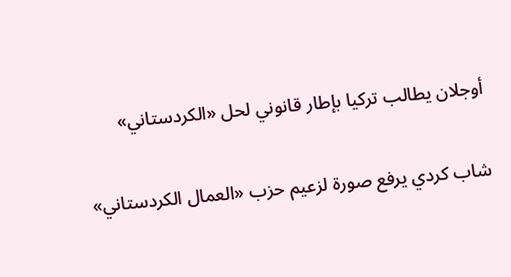أوجلان يطالب تركيا بإطار قانوني لحل «الكردستاني»

شاب كردي يرفع صورة لزعيم حزب «العمال الكردستاني»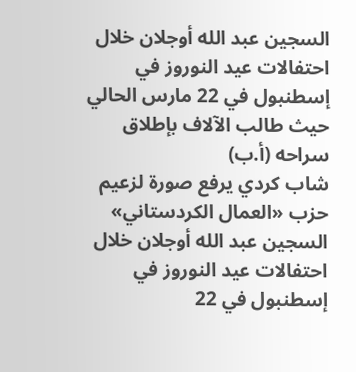السجين عبد الله أوجلان خلال احتفالات عيد النوروز في إسطنبول في 22 مارس الحالي حيث طالب الآلاف بإطلاق سراحه (أ.ب)
شاب كردي يرفع صورة لزعيم حزب «العمال الكردستاني» السجين عبد الله أوجلان خلال احتفالات عيد النوروز في إسطنبول في 22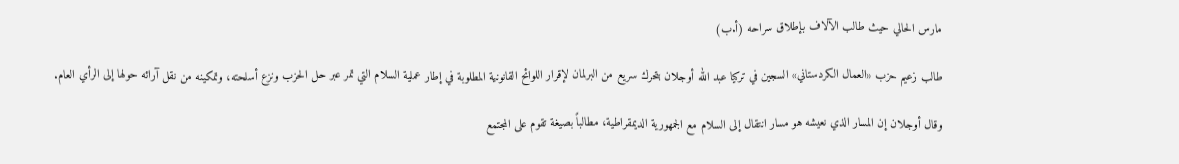مارس الحالي حيث طالب الآلاف بإطلاق سراحه (أ.ب)

طالب زعيم حزب «العمال الكردستاني» السجين في تركيا عبد الله أوجلان بتحرك سريع من البرلمان لإقرار اللوائح القانونية المطلوبة في إطار عملية السلام التي تمر عبر حل الحزب ونزع أسلحته، وتمكينه من نقل آرائه حولها إلى الرأي العام.

وقال أوجلان إن المسار الذي نعيشه هو مسار انتقال إلى السلام مع الجمهورية الديمقراطية، مطالباً بصيغة تقوم على المجتمع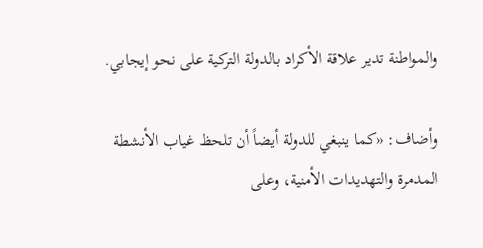والمواطنة تدير علاقة الأكراد بالدولة التركية على نحو إيجابي.

وأضاف: «كما ينبغي للدولة أيضاً أن تلحظ غياب الأنشطة المدمرة والتهديدات الأمنية، وعلى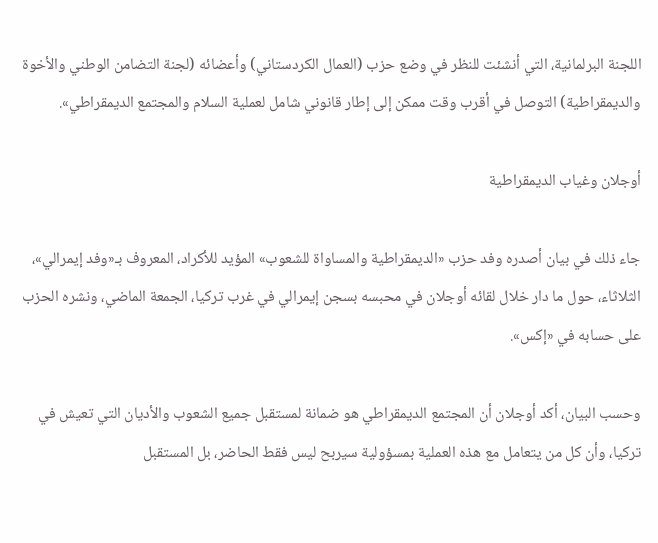اللجنة البرلمانية، التي أنشئت للنظر في وضع حزب (العمال الكردستاني) وأعضائه (لجنة التضامن الوطني والأخوة والديمقراطية) التوصل في أقرب وقت ممكن إلى إطار قانوني شامل لعملية السلام والمجتمع الديمقراطي».

أوجلان وغياب الديمقراطية

جاء ذلك في بيان أصدره وفد حزب «الديمقراطية والمساواة للشعوب» المؤيد للأكراد، المعروف بـ«وفد إيمرالي»، الثلاثاء، حول ما دار خلال لقائه أوجلان في محبسه بسجن إيمرالي في غرب تركيا، الجمعة الماضي، ونشره الحزب على حسابه في «إكس».

وحسب البيان، أكد أوجلان أن المجتمع الديمقراطي هو ضمانة لمستقبل جميع الشعوب والأديان التي تعيش في تركيا، وأن كل من يتعامل مع هذه العملية بمسؤولية سيربح ليس فقط الحاضر، بل المستقبل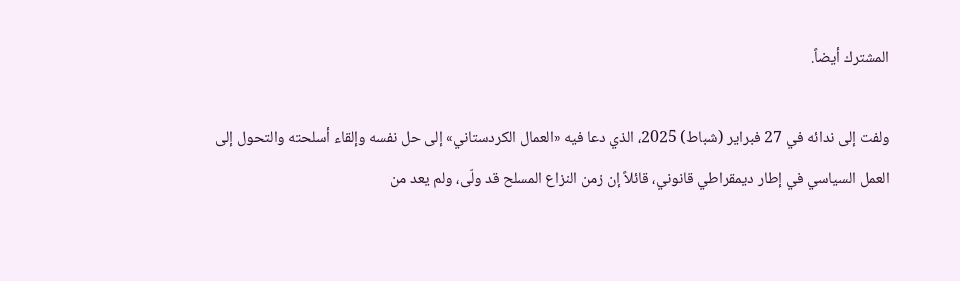المشترك أيضاً.

ولفت إلى ندائه في 27 فبراير (شباط) 2025، الذي دعا فيه «العمال الكردستاني» إلى حل نفسه وإلقاء أسلحته والتحول إلى العمل السياسي في إطار ديمقراطي قانوني، قائلاً إن زمن النزاع المسلح قد ولّى، ولم يعد من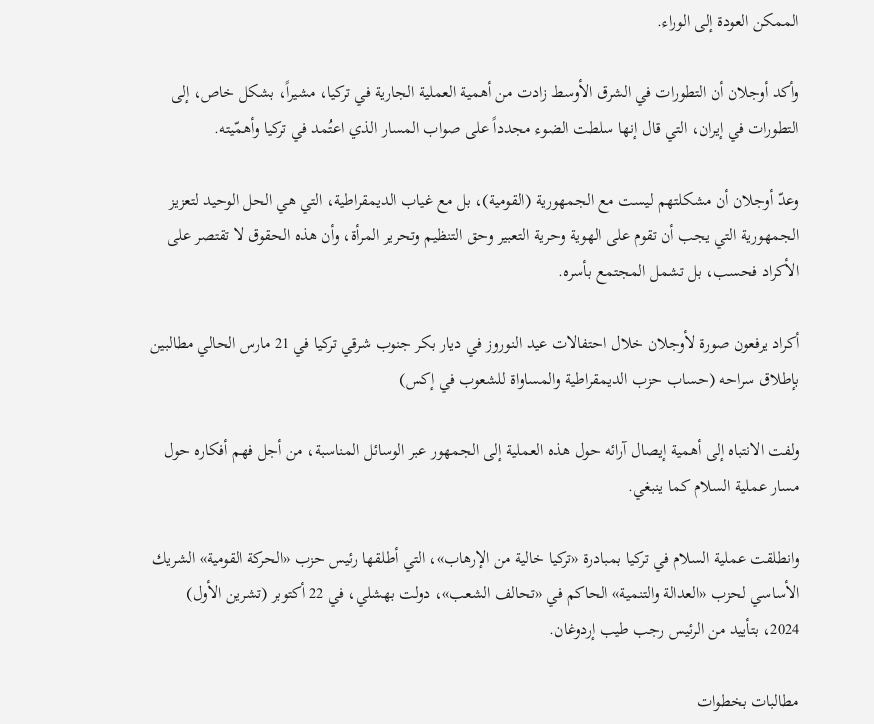الممكن العودة إلى الوراء.

وأكد أوجلان أن التطورات في الشرق الأوسط زادت من أهمية العملية الجارية في تركيا، مشيراً، بشكل خاص، إلى التطورات في إيران، التي قال إنها سلطت الضوء مجدداً على صواب المسار الذي اعتُمد في تركيا وأهمّيته.

وعدّ أوجلان أن مشكلتهم ليست مع الجمهورية (القومية)، بل مع غياب الديمقراطية، التي هي الحل الوحيد لتعزيز الجمهورية التي يجب أن تقوم على الهوية وحرية التعبير وحق التنظيم وتحرير المرأة، وأن هذه الحقوق لا تقتصر على الأكراد فحسب، بل تشمل المجتمع بأسره.

أكراد يرفعون صورة لأوجلان خلال احتفالات عيد النوروز في ديار بكر جنوب شرقي تركيا في 21 مارس الحالي مطالبين بإطلاق سراحه (حساب حزب الديمقراطية والمساواة للشعوب في إكس)

ولفت الانتباه إلى أهمية إيصال آرائه حول هذه العملية إلى الجمهور عبر الوسائل المناسبة، من أجل فهم أفكاره حول مسار عملية السلام كما ينبغي.

وانطلقت عملية السلام في تركيا بمبادرة «تركيا خالية من الإرهاب»، التي أطلقها رئيس حزب «الحركة القومية» الشريك الأساسي لحزب «العدالة والتنمية» الحاكم في «تحالف الشعب»، دولت بهشلي، في 22 أكتوبر (تشرين الأول) 2024، بتأييد من الرئيس رجب طيب إردوغان.

مطالبات بخطوات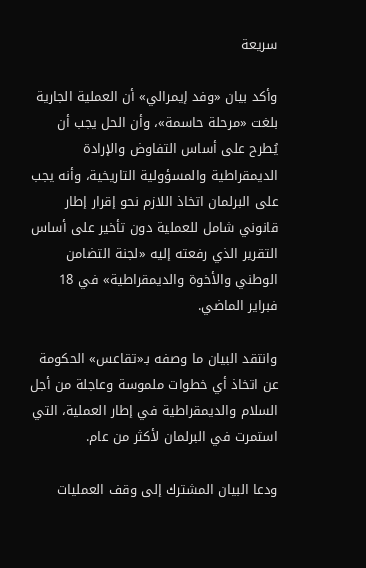سريعة

وأكد بيان «وفد إيمرالي» أن العملية الجارية بلغت «مرحلة حاسمة»، وأن الحل يجب أن يُطرح على أساس التفاوض والإرادة الديمقراطية والمسؤولية التاريخية، وأنه يجب على البرلمان اتخاذ اللازم نحو إقرار إطار قانوني شامل للعملية دون تأخير على أساس التقرير الذي رفعته إليه «لجنة التضامن الوطني والأخوة والديمقراطية» في 18 فبراير الماضي.

وانتقد البيان ما وصفه بـ«تقاعس» الحكومة عن اتخاذ أي خطوات ملموسة وعاجلة من أجل السلام والديمقراطية في إطار العملية، التي استمرت في البرلمان لأكثر من عام.

ودعا البيان المشترك إلى وقف العمليات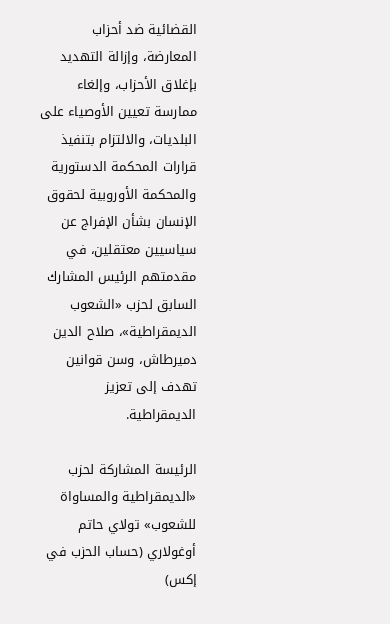القضائية ضد أحزاب المعارضة، وإزالة التهديد بإغلاق الأحزاب، وإلغاء ممارسة تعيين الأوصياء على البلديات، والالتزام بتنفيذ قرارات المحكمة الدستورية والمحكمة الأوروبية لحقوق الإنسان بشأن الإفراج عن سياسيين معتقلين، في مقدمتهم الرئيس المشارك السابق لحزب «الشعوب الديمقراطية»، صلاح الدين دميرطاش، وسن قوانين تهدف إلى تعزيز الديمقراطية.

الرئيسة المشاركة لحزب «الديمقراطية والمساواة للشعوب» تولاي حاتم أوغولاري (حساب الحزب في إكس)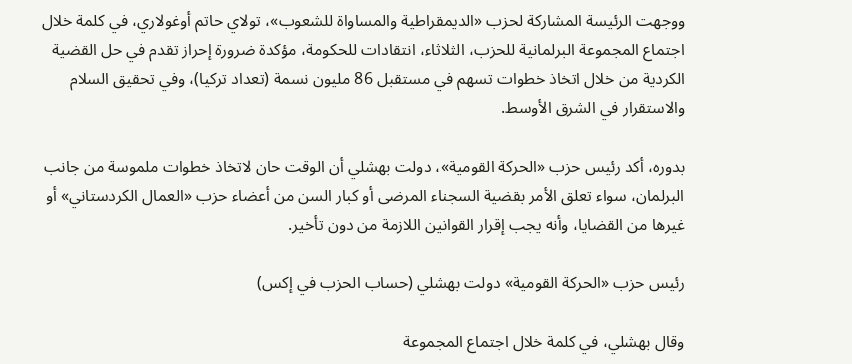ووجهت الرئيسة المشاركة لحزب «الديمقراطية والمساواة للشعوب»، تولاي حاتم أوغولاري، في كلمة خلال اجتماع المجموعة البرلمانية للحزب، الثلاثاء، انتقادات للحكومة، مؤكدة ضرورة إحراز تقدم في حل القضية الكردية من خلال اتخاذ خطوات تسهم في مستقبل 86 مليون نسمة (تعداد تركيا)، وفي تحقيق السلام والاستقرار في الشرق الأوسط.

بدوره، أكد رئيس حزب «الحركة القومية»، دولت بهشلي أن الوقت حان لاتخاذ خطوات ملموسة من جانب البرلمان، سواء تعلق الأمر بقضية السجناء المرضى أو كبار السن من أعضاء حزب «العمال الكردستاني» أو غيرها من القضايا، وأنه يجب إقرار القوانين اللازمة من دون تأخير.

رئيس حزب «الحركة القومية» دولت بهشلي (حساب الحزب في إكس)

وقال بهشلي، في كلمة خلال اجتماع المجموعة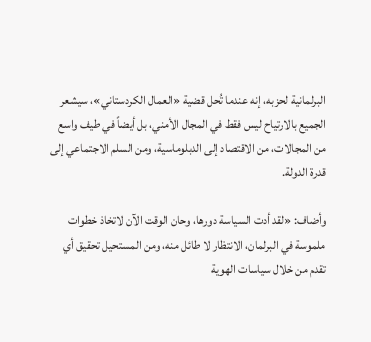البرلمانية لحزبه، إنه عندما تُحل قضية «العمال الكردستاني»، سيشعر الجميع بالارتياح ليس فقط في المجال الأمني، بل أيضاً في طيف واسع من المجالات، من الاقتصاد إلى الدبلوماسية، ومن السلم الاجتماعي إلى قدرة الدولة.

وأضاف: «لقد أدت السياسة دورها، وحان الوقت الآن لاتخاذ خطوات ملموسة في البرلمان، الانتظار لا طائل منه، ومن المستحيل تحقيق أي تقدم من خلال سياسات الهوية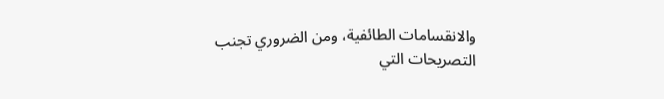والانقسامات الطائفية، ومن الضروري تجنب التصريحات التي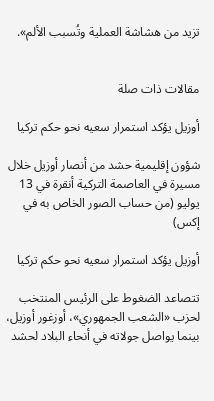تزيد من هشاشة العملية وتُسبب الألم».


مقالات ذات صلة

أوزيل يؤكد استمرار سعيه نحو حكم تركيا

شؤون إقليمية حشد من أنصار أوزيل خلال مسيرة في العاصمة التركية أنقرة في 13 يوليو (من حساب الصور الخاص به في إكس)

أوزيل يؤكد استمرار سعيه نحو حكم تركيا

تتصاعد الضغوط على الرئيس المنتخب لحزب «الشعب الجمهوري»، أوزغور أوزيل، بينما يواصل جولاته في أنحاء البلاد لحشد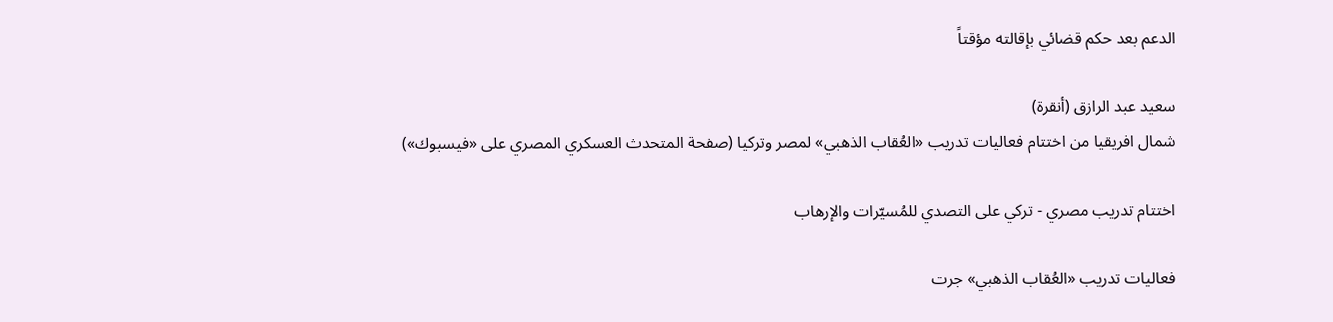الدعم بعد حكم قضائي بإقالته مؤقتاً

سعيد عبد الرازق (أنقرة)
شمال افريقيا من اختتام فعاليات تدريب «العُقاب الذهبي» لمصر وتركيا (صفحة المتحدث العسكري المصري على «فيسبوك»)

اختتام تدريب مصري - تركي على التصدي للمُسيّرات والإرهاب

فعاليات تدريب «العُقاب الذهبي» جرت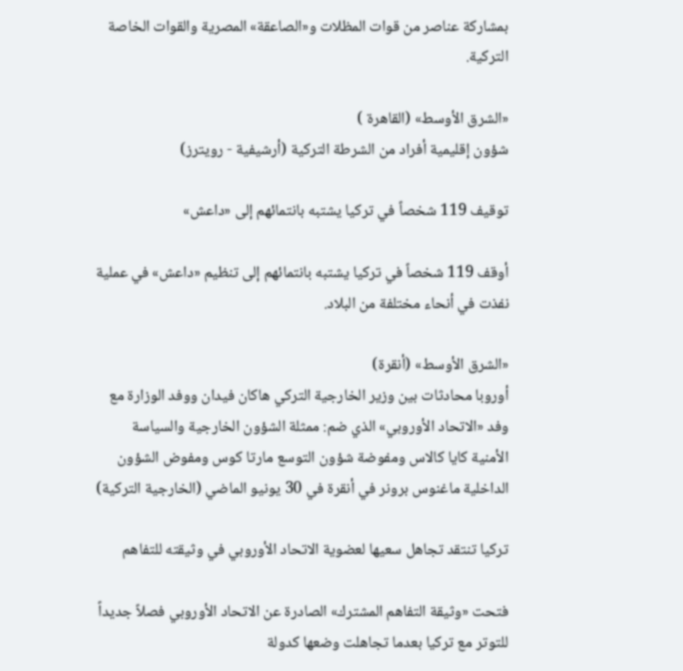بمشاركة عناصر من قوات المظلات و«الصاعقة» المصرية والقوات الخاصة التركية.

«الشرق الأوسط» (القاهرة )
شؤون إقليمية أفراد من الشرطة التركية (أرشيفية - رويترز)

توقيف 119 شخصاً في تركيا يشتبه بانتمائهم إلى «داعش»

أوقف 119 شخصاً في تركيا يشتبه بانتمائهم إلى تنظيم «داعش» في عملية نفذت في أنحاء مختلفة من البلاد.

«الشرق الأوسط» (أنقرة)
أوروبا محادثات بين وزير الخارجية التركي هاكان فيدان ووفد الوزارة مع وفد «الاتحاد الأوروبي» الذي ضم: ممثلة الشؤون الخارجية والسياسة الأمنية كايا كالاس ومفوضة شؤون التوسع مارتا كوس ومفوض الشؤون الداخلية ماغنوس برونر في أنقرة في 30 يونيو الماضي (الخارجية التركية)

تركيا تنتقد تجاهل سعيها لعضوية الاتحاد الأوروبي في وثيقته للتفاهم

فتحت «وثيقة التفاهم المشترك» الصادرة عن الاتحاد الأوروبي فصلاً جديداً للتوتر مع تركيا بعدما تجاهلت وضعها كدولة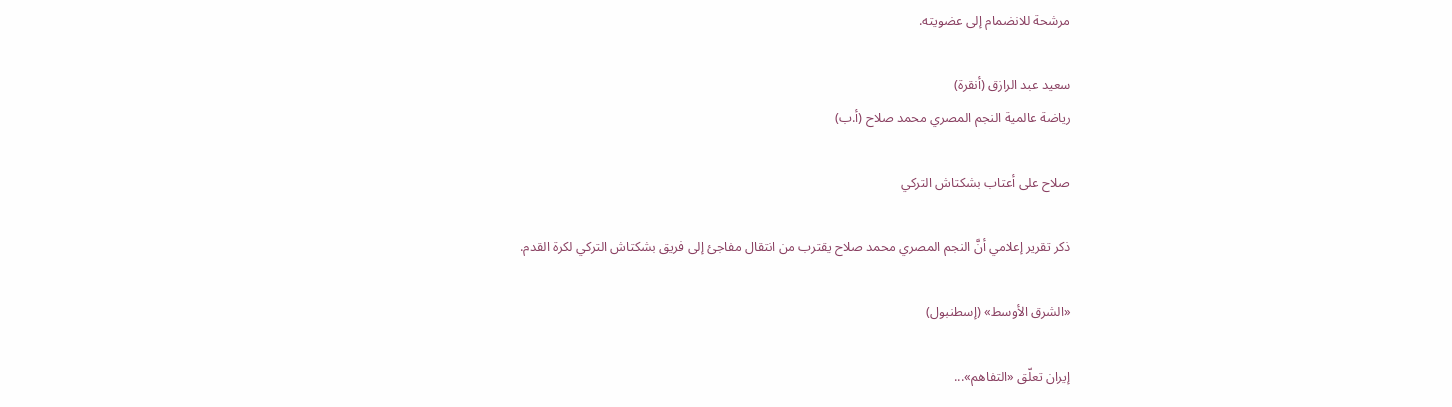مرشحة للانضمام إلى عضويته.

سعيد عبد الرازق (أنقرة)
رياضة عالمية النجم المصري محمد صلاح (أ.ب)

صلاح على أعتاب بشكتاش التركي

ذكر تقرير إعلامي أنَّ النجم المصري محمد صلاح يقترب من انتقال مفاجئ إلى فريق بشكتاش التركي لكرة القدم.

«الشرق الأوسط» (إسطنبول)

إيران تعلّق «التفاهم»...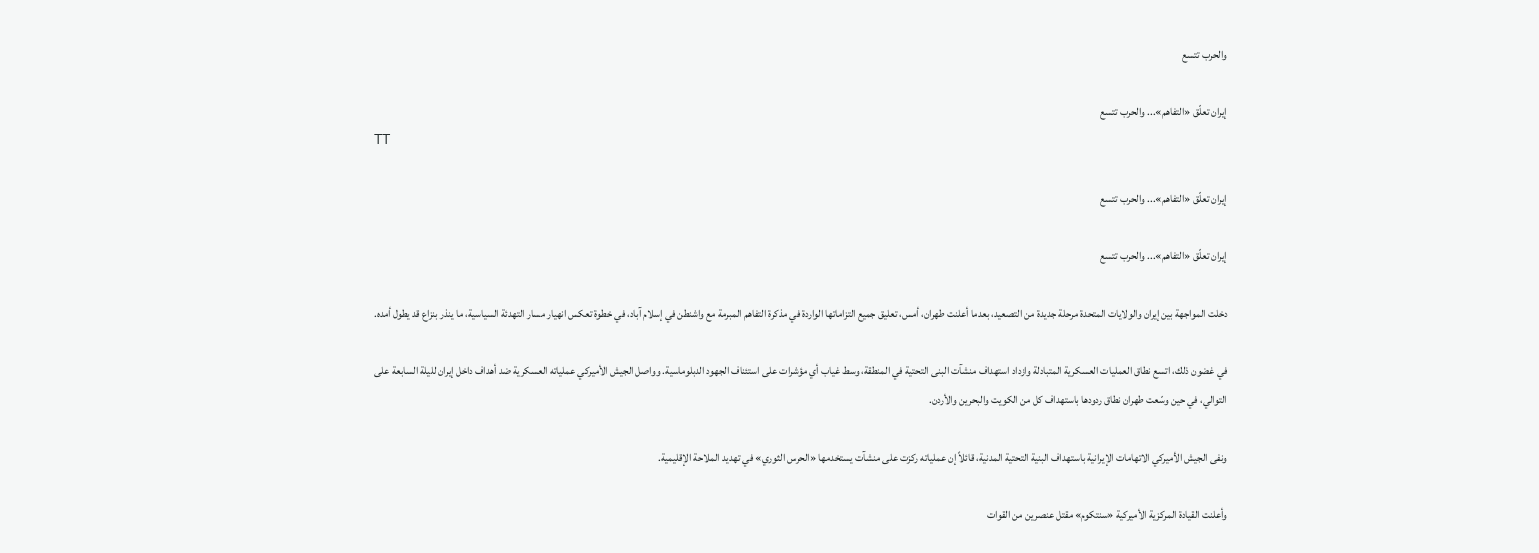والحرب تتسع

إيران تعلّق «التفاهم»... والحرب تتسع
TT

إيران تعلّق «التفاهم»... والحرب تتسع

إيران تعلّق «التفاهم»... والحرب تتسع

دخلت المواجهة بين إيران والولايات المتحدة مرحلة جديدة من التصعيد، بعدما أعلنت طهران، أمس، تعليق جميع التزاماتها الواردة في مذكرة التفاهم المبرمة مع واشنطن في إسلام آباد، في خطوة تعكس انهيار مسار التهدئة السياسية، ما ينذر بنزاع قد يطول أمده.

في غضون ذلك، اتسع نطاق العمليات العسكرية المتبادلة وازداد استهداف منشآت البنى التحتية في المنطقة، وسط غياب أي مؤشرات على استئناف الجهود الدبلوماسية. وواصل الجيش الأميركي عملياته العسكرية ضد أهداف داخل إيران لليلة السابعة على التوالي، في حين وسّعت طهران نطاق ردودها باستهداف كل من الكويت والبحرين والأردن.

ونفى الجيش الأميركي الاتهامات الإيرانية باستهداف البنية التحتية المدنية، قائلاً إن عملياته ركزت على منشآت يستخدمها «الحرس الثوري» في تهديد الملاحة الإقليمية.

وأعلنت القيادة المركزية الأميركية «سنتكوم» مقتل عنصرين من القوات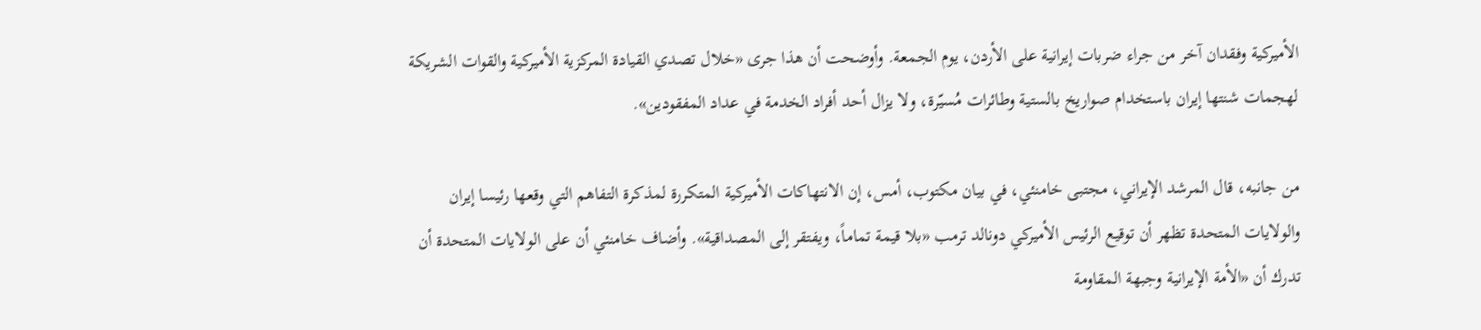الأميركية وفقدان آخر من جراء ضربات إيرانية على الأردن، يوم الجمعة. وأوضحت أن هذا جرى «خلال تصدي القيادة المركزية الأميركية والقوات الشريكة لهجمات شنتها إيران باستخدام صواريخ بالستية وطائرات مُسيّرة، ولا يزال أحد أفراد الخدمة في عداد المفقودين».

من جانبه، قال المرشد الإيراني، مجتبى خامنئي، في بيان مكتوب، أمس، إن الانتهاكات الأميركية المتكررة لمذكرة التفاهم التي ‌وقعها رئيسا ‌إيران والولايات ‌المتحدة تظهر أن توقيع الرئيس الأميركي دونالد ترمب «بلا قيمة تماماً، ويفتقر إلى المصداقية». وأضاف خامنئي ‌أن على الولايات المتحدة أن تدرك أن «الأمة الإيرانية وجبهة المقاومة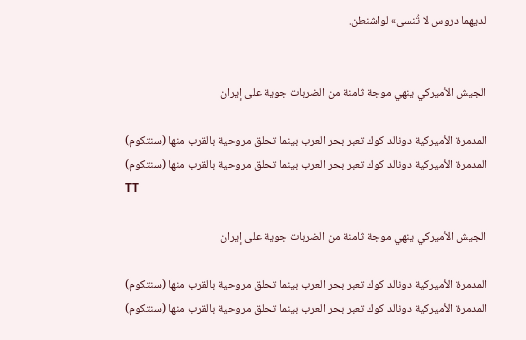لديهما دروس لا تُنسى» لواشنطن.


الجيش الأميركي ينهي موجة ثامنة من الضربات جوية على إيران

المدمرة الأميركية دونالد كوك تعبر بحر العرب بينما تحلق مروحية بالقرب منها (سنتكوم)
المدمرة الأميركية دونالد كوك تعبر بحر العرب بينما تحلق مروحية بالقرب منها (سنتكوم)
TT

الجيش الأميركي ينهي موجة ثامنة من الضربات جوية على إيران

المدمرة الأميركية دونالد كوك تعبر بحر العرب بينما تحلق مروحية بالقرب منها (سنتكوم)
المدمرة الأميركية دونالد كوك تعبر بحر العرب بينما تحلق مروحية بالقرب منها (سنتكوم)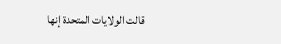قالت الولايات المتحدة إنها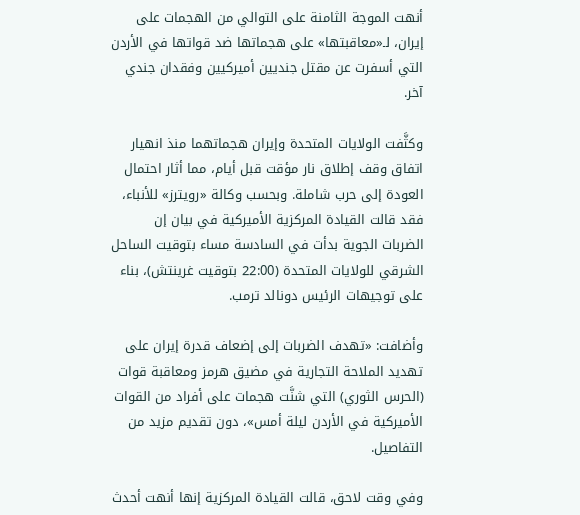أنهت الموجة الثامنة على التوالي من الهجمات على إيران، لـ«معاقبتها» على هجماتها ضد قواتها في الأردن التي أسفرت عن مقتل جنديين أميركيين وفقدان جندي آخر.

وكثَّفت الولايات المتحدة وإيران هجماتهما منذ انهيار اتفاق وقف إطلاق نار مؤقت قبل أيام، مما أثار احتمال العودة إلى حرب شاملة. وبحسب وكالة «رويترز» للأنباء، فقد قالت القيادة المركزية الأميركية في بيان إن الضربات الجوية بدأت في السادسة مساء بتوقيت الساحل الشرقي للولايات المتحدة (22:00 بتوقيت غرينتش)، بناء على توجيهات الرئيس دونالد ترمب.

وأضافت: «تهدف الضربات إلى إضعاف قدرة إيران على تهديد الملاحة التجارية في مضيق هرمز ومعاقبة قوات (الحرس الثوري) التي شنَّت هجمات على أفراد من القوات الأميركية في الأردن ليلة أمس»، دون تقديم مزيد من التفاصيل.

وفي وقت لاحق، قالت القيادة المركزية إنها أنهت أحدث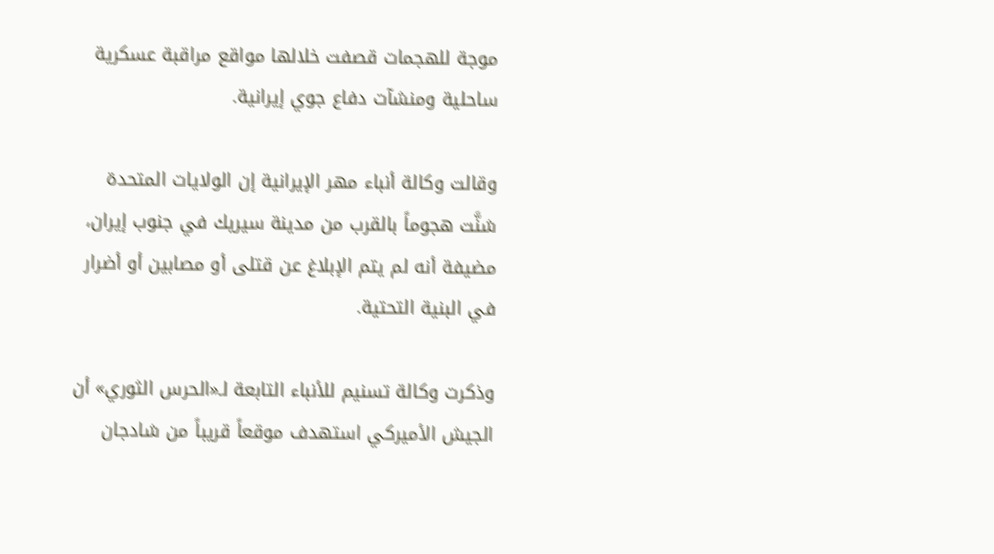موجة للهجمات قصفت خلالها مواقع مراقبة عسكرية ساحلية ومنشآت دفاع جوي إيرانية.

وقالت وكالة أنباء مهر الإيرانية إن الولايات المتحدة شنَّت هجوماً بالقرب من مدينة سيريك في جنوب إيران، مضيفة أنه لم يتم الإبلاغ عن قتلى أو مصابين أو أضرار في البنية التحتية.

وذكرت وكالة تسنيم للأنباء التابعة لـ«الحرس الثوري» أن الجيش الأميركي استهدف موقعاً قريباً من شادجان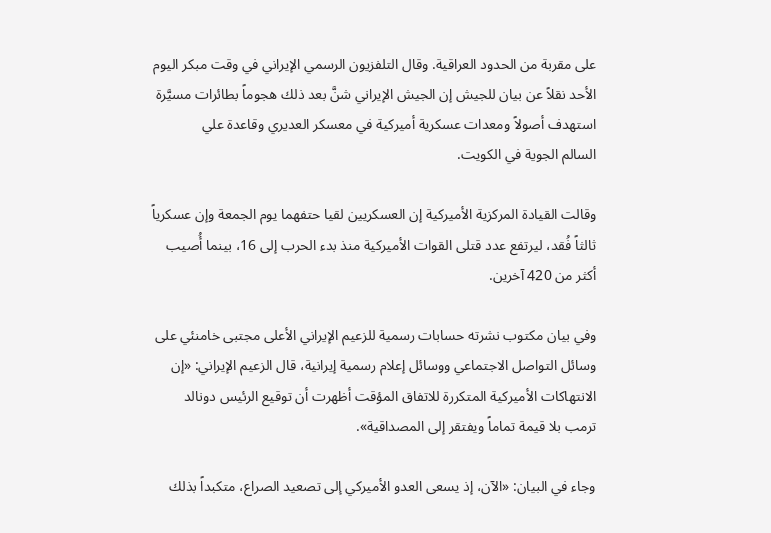على مقربة من الحدود العراقية. وقال التلفزيون الرسمي الإيراني في وقت مبكر اليوم الأحد نقلاً ‌عن بيان للجيش إن الجيش ‌الإيراني شنَّ بعد ذلك هجوماً بطائرات مسيَّرة استهدف أصولاً ومعدات عسكرية أميركية في معسكر العديري وقاعدة علي السالم ‌الجوية في الكويت.

وقالت القيادة المركزية الأميركية إن العسكريين لقيا حتفهما يوم الجمعة وإن عسكرياً ثالثاً فُقد، ليرتفع عدد قتلى القوات الأميركية منذ بدء الحرب إلى 16، بينما أُصيب أكثر من 420 آخرين.

وفي بيان مكتوب نشرته حسابات رسمية للزعيم الإيراني الأعلى مجتبى خامنئي على وسائل التواصل الاجتماعي ووسائل إعلام رسمية إيرانية، قال الزعيم الإيراني: «إن الانتهاكات الأميركية المتكررة للاتفاق المؤقت أظهرت أن توقيع الرئيس دونالد ترمب بلا قيمة تماماً ويفتقر إلى المصداقية».

وجاء في البيان: «الآن، إذ يسعى العدو الأميركي إلى تصعيد الصراع، متكبداً بذلك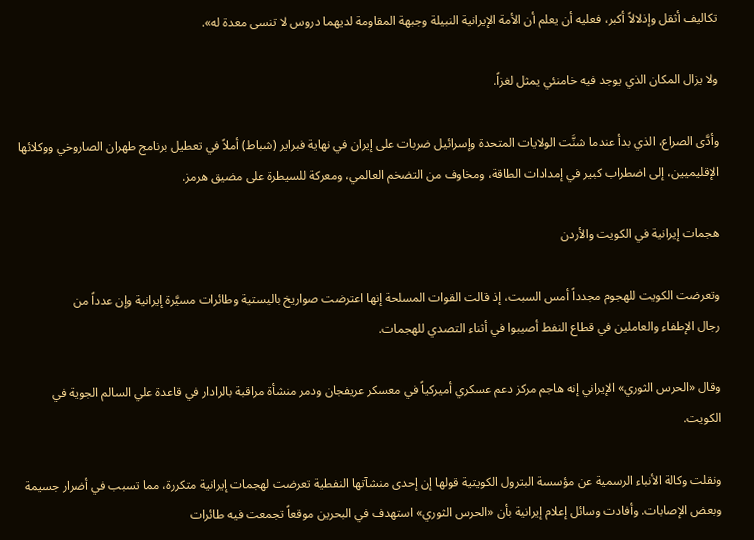تكاليف أثقل وإذلالاً أكبر، فعليه أن يعلم أن الأمة الإيرانية النبيلة وجبهة المقاومة لديهما دروس لا تنسى معدة له».

ولا يزال ‌المكان الذي يوجد فيه خامنئي يمثل لغزاً.

وأدَّى الصراع، الذي بدأ عندما شنَّت الولايات المتحدة وإسرائيل ضربات ‌على إيران في نهاية فبراير (شباط) أملاً في تعطيل برنامج طهران الصاروخي ووكلائها الإقليميين، إلى اضطراب كبير في إمدادات الطاقة، ومخاوف من التضخم العالمي، ومعركة للسيطرة على مضيق هرمز.

هجمات ‌إيرانية في الكويت والأردن

وتعرضت الكويت للهجوم مجدداً أمس السبت، إذ قالت القوات المسلحة إنها اعترضت صواريخ باليستية وطائرات مسيَّرة إيرانية وإن عدداً من رجال ‌الإطفاء والعاملين في قطاع النفط أصيبوا في أثناء التصدي للهجمات.

وقال «الحرس الثوري» الإيراني إنه هاجم مركز دعم عسكري أميركياً في معسكر عريفجان ودمر منشأة مراقبة بالرادار في قاعدة علي السالم الجوية في الكويت.

ونقلت وكالة الأنباء الرسمية عن مؤسسة البترول الكويتية قولها إن إحدى منشآتها النفطية تعرضت لهجمات إيرانية متكررة، مما تسبب في أضرار جسيمة وبعض الإصابات. وأفادت وسائل إعلام إيرانية بأن «الحرس الثوري» استهدف في البحرين موقعاً تجمعت فيه طائرات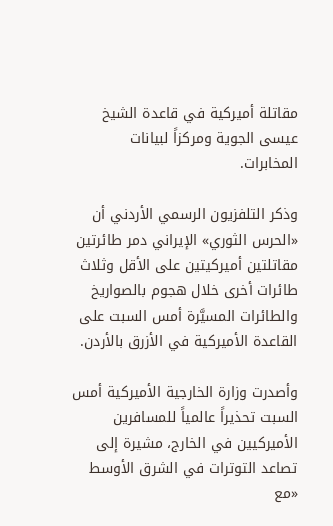مقاتلة أميركية في قاعدة الشيخ عيسى الجوية ومركزاً لبيانات المخابرات.

وذكر التلفزيون الرسمي الأردني أن «الحرس الثوري» الإيراني ‌دمر طائرتين مقاتلتين أميركيتين على الأقل وثلاث طائرات أخرى خلال هجوم بالصواريخ والطائرات المسيَّرة أمس السبت على القاعدة الأميركية في الأزرق بالأردن.

وأصدرت وزارة الخارجية الأميركية أمس السبت تحذيراً عالمياً للمسافرين الأميركيين في الخارج، مشيرة إلى تصاعد التوترات في الشرق الأوسط «مع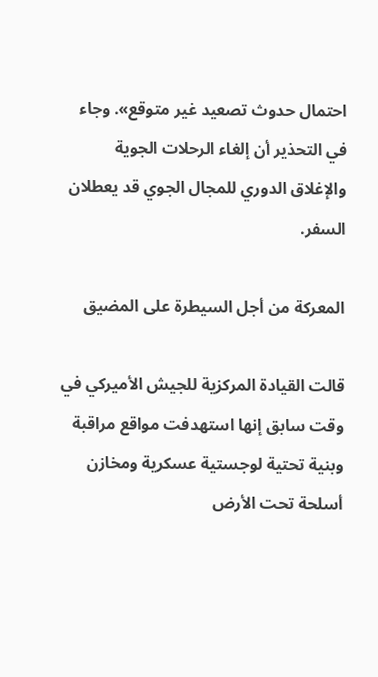احتمال حدوث تصعيد غير متوقع». وجاء في التحذير أن إلغاء الرحلات الجوية والإغلاق الدوري للمجال الجوي قد يعطلان السفر.

المعركة من أجل السيطرة على المضيق

قالت القيادة المركزية للجيش الأميركي في وقت سابق إنها استهدفت مواقع مراقبة وبنية تحتية لوجستية عسكرية ومخازن أسلحة تحت الأرض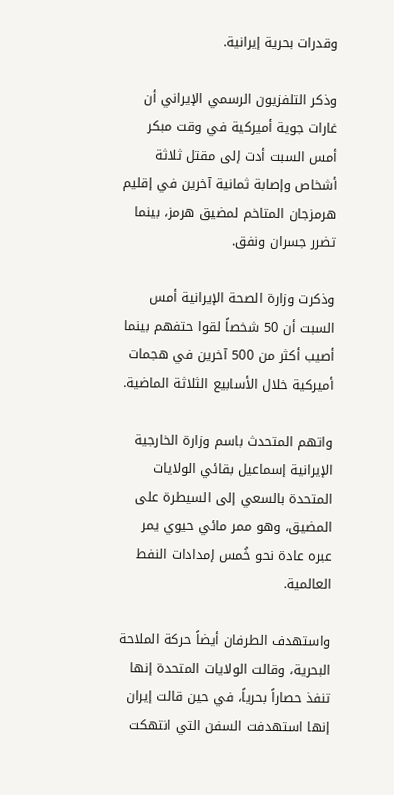وقدرات بحرية إيرانية.

وذكر التلفزيون الرسمي الإيراني أن غارات جوية أميركية في وقت مبكر أمس السبت أدت إلى مقتل ثلاثة أشخاص وإصابة ثمانية آخرين في إقليم هرمزجان المتاخم لمضيق هرمز، بينما تضرر جسران ونفق.

وذكرت وزارة الصحة الإيرانية أمس السبت أن 50 شخصاً لقوا حتفهم بينما أصيب أكثر من 500 آخرين في هجمات أميركية خلال الأسابيع الثلاثة الماضية.

واتهم المتحدث باسم وزارة الخارجية الإيرانية إسماعيل بقائي الولايات المتحدة بالسعي إلى السيطرة على المضيق، وهو ممر مائي حيوي يمر عبره عادة نحو خُمس إمدادات النفط العالمية.

واستهدف الطرفان أيضاً حركة الملاحة البحرية، وقالت الولايات المتحدة إنها تنفذ حصاراً بحرياً، في حين قالت إيران إنها استهدفت السفن التي انتهكت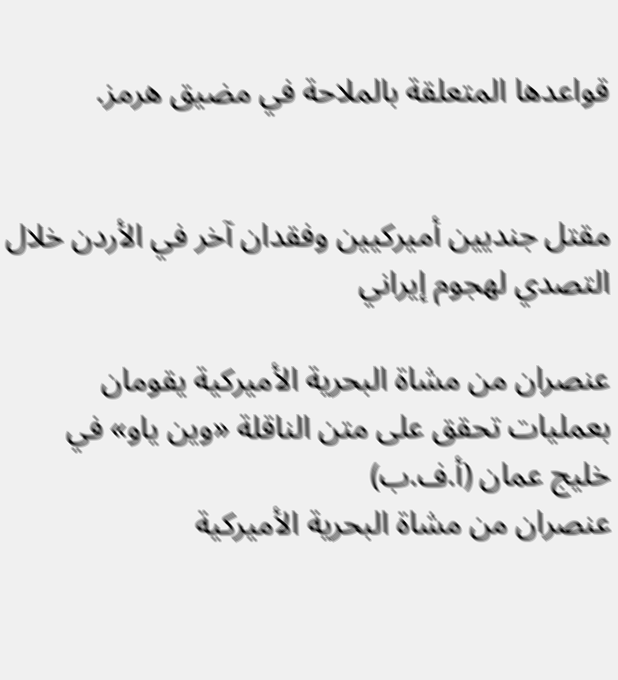قواعدها المتعلقة بالملاحة في مضيق هرمز.


مقتل جنديين أميركيين وفقدان آخر في الأردن خلال التصدي لهجوم إيراني

عنصران من مشاة البحرية الأميركية يقومان بعمليات تحقق على متن الناقلة «وين ياو» في خليج عمان (أ.ف.ب)
عنصران من مشاة البحرية الأميركية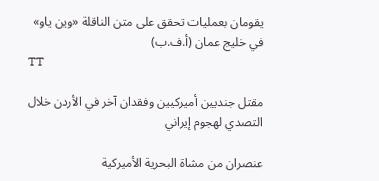يقومان بعمليات تحقق على متن الناقلة «وين ياو» في خليج عمان (أ.ف.ب)
TT

مقتل جنديين أميركيين وفقدان آخر في الأردن خلال التصدي لهجوم إيراني

عنصران من مشاة البحرية الأميركية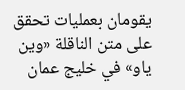يقومان بعمليات تحقق على متن الناقلة «وين ياو» في خليج عمان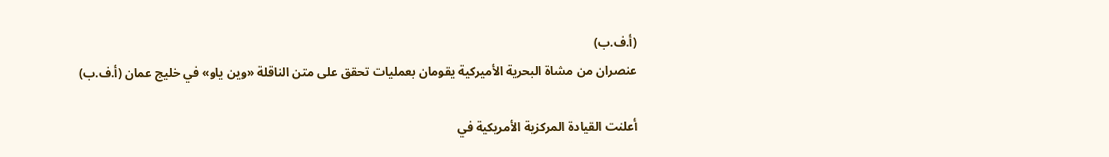(أ.ف.ب)
عنصران من مشاة البحرية الأميركية يقومان بعمليات تحقق على متن الناقلة «وين ياو» في خليج عمان (أ.ف.ب)

أعلنت القيادة ‌المركزية ‌الأمريكية في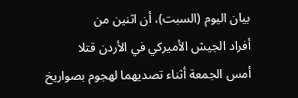بيان ‌اليوم (السبت)، أن اثنين من أفراد ‌الجيش ‌الأميركي في ‌الأردن قتلا أمس ‌الجمعة ‌أثناء تصديهما لهجوم بصواريخ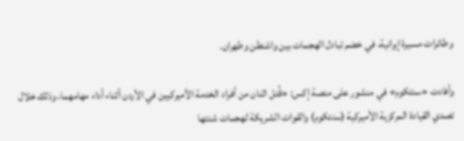وطائرات مسيرة إيرانية، في خضم تبادل الهجمات بين واشنطن وطهران.

وأفادت «سنتكوم» في منشور على منصة إكس: «قُتل اثنان من أفراد الخدمة الأميركيين في الأردن أثناء أداء مهامهما، وذلك خلال تصدي القيادة المركزية الأميركية (سنتكوم) والقوات الشريكة لهجمات شنتها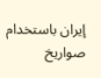إيران باستخدام صواريخ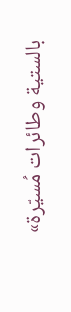بالستية وطائرات مُسيّرة»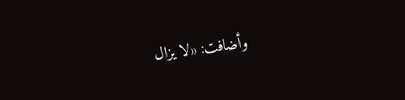وأضافت: «لا يزال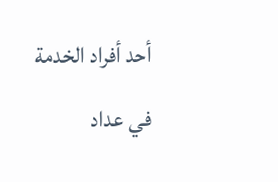أحد أفراد الخدمة في عداد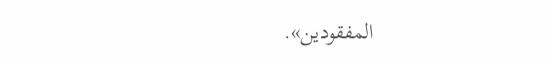المفقودين».